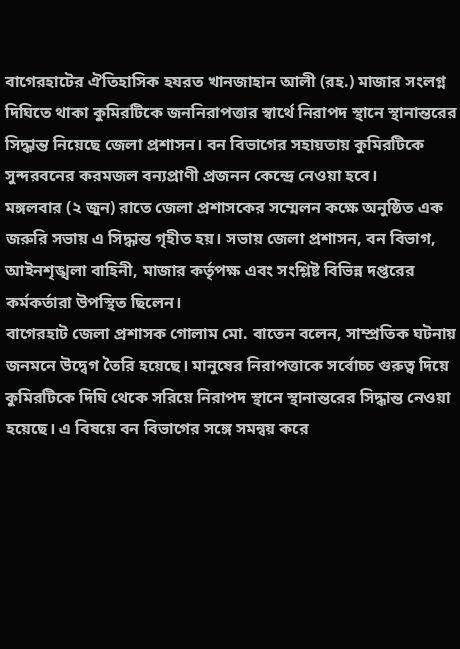বাগেরহাটের ঐতিহাসিক হযরত খানজাহান আলী (রহ.) মাজার সংলগ্ন দিঘিতে থাকা কুমিরটিকে জননিরাপত্তার স্বার্থে নিরাপদ স্থানে স্থানান্তরের সিদ্ধান্ত নিয়েছে জেলা প্রশাসন। বন বিভাগের সহায়তায় কুমিরটিকে সুন্দরবনের করমজল বন্যপ্রাণী প্রজনন কেন্দ্রে নেওয়া হবে।
মঙ্গলবার (২ জুন) রাতে জেলা প্রশাসকের সম্মেলন কক্ষে অনুষ্ঠিত এক জরুরি সভায় এ সিদ্ধান্ত গৃহীত হয়। সভায় জেলা প্রশাসন, বন বিভাগ, আইনশৃঙ্খলা বাহিনী, মাজার কর্তৃপক্ষ এবং সংশ্লিষ্ট বিভিন্ন দপ্তরের কর্মকর্তারা উপস্থিত ছিলেন।
বাগেরহাট জেলা প্রশাসক গোলাম মো. বাতেন বলেন, সাম্প্রতিক ঘটনায় জনমনে উদ্বেগ তৈরি হয়েছে। মানুষের নিরাপত্তাকে সর্বোচ্চ গুরুত্ব দিয়ে কুমিরটিকে দিঘি থেকে সরিয়ে নিরাপদ স্থানে স্থানান্তরের সিদ্ধান্ত নেওয়া হয়েছে। এ বিষয়ে বন বিভাগের সঙ্গে সমন্বয় করে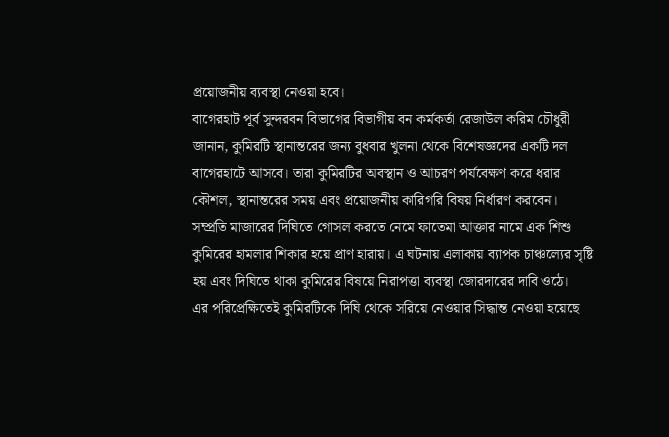প্রয়োজনীয় ব্যবস্থা নেওয়া হবে।
বাগেরহাট পূর্ব সুন্দরবন বিভাগের বিভাগীয় বন কর্মকর্তা রেজাউল করিম চৌধুরী জানান, কুমিরটি স্থানান্তরের জন্য বুধবার খুলনা থেকে বিশেষজ্ঞদের একটি দল বাগেরহাটে আসবে। তারা কুমিরটির অবস্থান ও আচরণ পর্যবেক্ষণ করে ধরার কৌশল, স্থানান্তরের সময় এবং প্রয়োজনীয় কারিগরি বিষয় নির্ধারণ করবেন।
সম্প্রতি মাজারের দিঘিতে গোসল করতে নেমে ফাতেমা আক্তার নামে এক শিশু কুমিরের হামলার শিকার হয়ে প্রাণ হারায়। এ ঘটনায় এলাকায় ব্যাপক চাঞ্চল্যের সৃষ্টি হয় এবং দিঘিতে থাকা কুমিরের বিষয়ে নিরাপত্তা ব্যবস্থা জোরদারের দাবি ওঠে।
এর পরিপ্রেক্ষিতেই কুমিরটিকে দিঘি থেকে সরিয়ে নেওয়ার সিদ্ধান্ত নেওয়া হয়েছে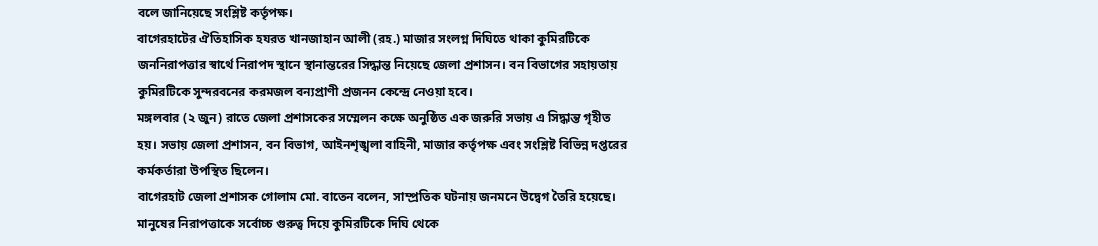বলে জানিয়েছে সংশ্লিষ্ট কর্তৃপক্ষ।
বাগেরহাটের ঐতিহাসিক হযরত খানজাহান আলী (রহ.) মাজার সংলগ্ন দিঘিতে থাকা কুমিরটিকে জননিরাপত্তার স্বার্থে নিরাপদ স্থানে স্থানান্তরের সিদ্ধান্ত নিয়েছে জেলা প্রশাসন। বন বিভাগের সহায়তায় কুমিরটিকে সুন্দরবনের করমজল বন্যপ্রাণী প্রজনন কেন্দ্রে নেওয়া হবে।
মঙ্গলবার (২ জুন) রাতে জেলা প্রশাসকের সম্মেলন কক্ষে অনুষ্ঠিত এক জরুরি সভায় এ সিদ্ধান্ত গৃহীত হয়। সভায় জেলা প্রশাসন, বন বিভাগ, আইনশৃঙ্খলা বাহিনী, মাজার কর্তৃপক্ষ এবং সংশ্লিষ্ট বিভিন্ন দপ্তরের কর্মকর্তারা উপস্থিত ছিলেন।
বাগেরহাট জেলা প্রশাসক গোলাম মো. বাতেন বলেন, সাম্প্রতিক ঘটনায় জনমনে উদ্বেগ তৈরি হয়েছে। মানুষের নিরাপত্তাকে সর্বোচ্চ গুরুত্ব দিয়ে কুমিরটিকে দিঘি থেকে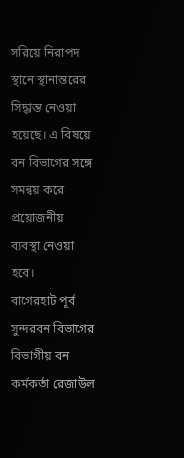সরিয়ে নিরাপদ স্থানে স্থানান্তরের সিদ্ধান্ত নেওয়া হয়েছে। এ বিষয়ে বন বিভাগের সঙ্গে সমন্বয় করে প্রয়োজনীয় ব্যবস্থা নেওয়া হবে।
বাগেরহাট পূর্ব সুন্দরবন বিভাগের বিভাগীয় বন কর্মকর্তা রেজাউল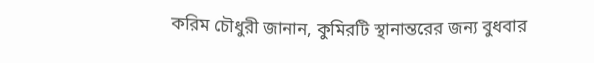করিম চৌধুরী জানান, কুমিরটি স্থানান্তরের জন্য বুধবার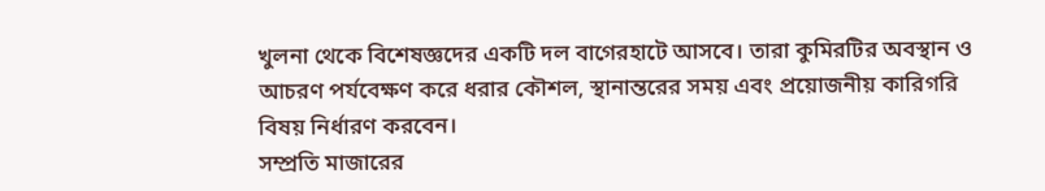খুলনা থেকে বিশেষজ্ঞদের একটি দল বাগেরহাটে আসবে। তারা কুমিরটির অবস্থান ও আচরণ পর্যবেক্ষণ করে ধরার কৌশল, স্থানান্তরের সময় এবং প্রয়োজনীয় কারিগরি বিষয় নির্ধারণ করবেন।
সম্প্রতি মাজারের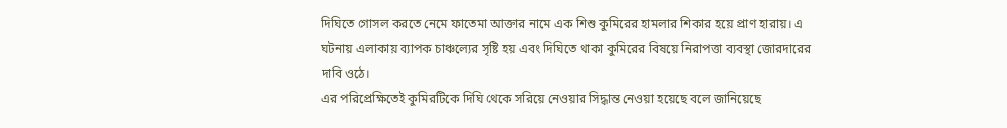দিঘিতে গোসল করতে নেমে ফাতেমা আক্তার নামে এক শিশু কুমিরের হামলার শিকার হয়ে প্রাণ হারায়। এ ঘটনায় এলাকায় ব্যাপক চাঞ্চল্যের সৃষ্টি হয় এবং দিঘিতে থাকা কুমিরের বিষয়ে নিরাপত্তা ব্যবস্থা জোরদারের দাবি ওঠে।
এর পরিপ্রেক্ষিতেই কুমিরটিকে দিঘি থেকে সরিয়ে নেওয়ার সিদ্ধান্ত নেওয়া হয়েছে বলে জানিয়েছে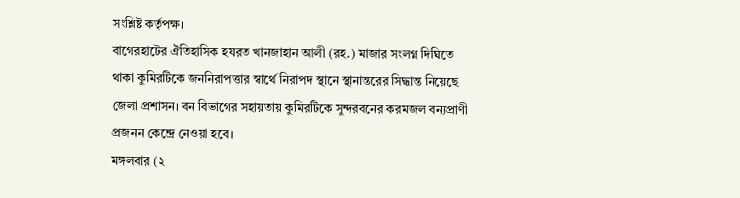সংশ্লিষ্ট কর্তৃপক্ষ।
বাগেরহাটের ঐতিহাসিক হযরত খানজাহান আলী (রহ.) মাজার সংলগ্ন দিঘিতে থাকা কুমিরটিকে জননিরাপত্তার স্বার্থে নিরাপদ স্থানে স্থানান্তরের সিদ্ধান্ত নিয়েছে জেলা প্রশাসন। বন বিভাগের সহায়তায় কুমিরটিকে সুন্দরবনের করমজল বন্যপ্রাণী প্রজনন কেন্দ্রে নেওয়া হবে।
মঙ্গলবার (২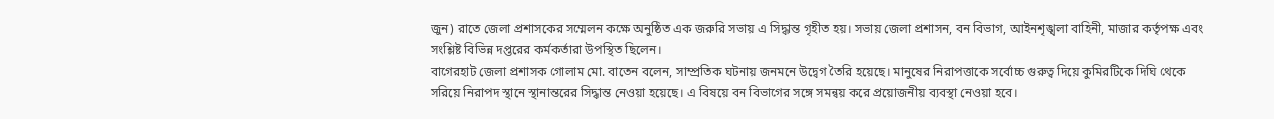জুন) রাতে জেলা প্রশাসকের সম্মেলন কক্ষে অনুষ্ঠিত এক জরুরি সভায় এ সিদ্ধান্ত গৃহীত হয়। সভায় জেলা প্রশাসন, বন বিভাগ, আইনশৃঙ্খলা বাহিনী, মাজার কর্তৃপক্ষ এবং সংশ্লিষ্ট বিভিন্ন দপ্তরের কর্মকর্তারা উপস্থিত ছিলেন।
বাগেরহাট জেলা প্রশাসক গোলাম মো. বাতেন বলেন, সাম্প্রতিক ঘটনায় জনমনে উদ্বেগ তৈরি হয়েছে। মানুষের নিরাপত্তাকে সর্বোচ্চ গুরুত্ব দিয়ে কুমিরটিকে দিঘি থেকে সরিয়ে নিরাপদ স্থানে স্থানান্তরের সিদ্ধান্ত নেওয়া হয়েছে। এ বিষয়ে বন বিভাগের সঙ্গে সমন্বয় করে প্রয়োজনীয় ব্যবস্থা নেওয়া হবে।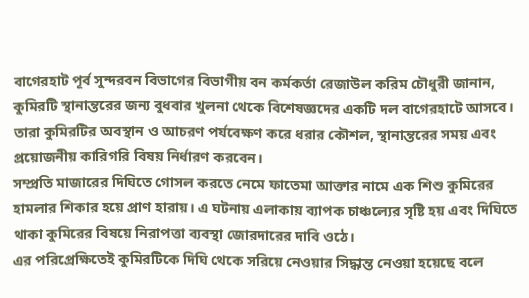বাগেরহাট পূর্ব সুন্দরবন বিভাগের বিভাগীয় বন কর্মকর্তা রেজাউল করিম চৌধুরী জানান, কুমিরটি স্থানান্তরের জন্য বুধবার খুলনা থেকে বিশেষজ্ঞদের একটি দল বাগেরহাটে আসবে। তারা কুমিরটির অবস্থান ও আচরণ পর্যবেক্ষণ করে ধরার কৌশল, স্থানান্তরের সময় এবং প্রয়োজনীয় কারিগরি বিষয় নির্ধারণ করবেন।
সম্প্রতি মাজারের দিঘিতে গোসল করতে নেমে ফাতেমা আক্তার নামে এক শিশু কুমিরের হামলার শিকার হয়ে প্রাণ হারায়। এ ঘটনায় এলাকায় ব্যাপক চাঞ্চল্যের সৃষ্টি হয় এবং দিঘিতে থাকা কুমিরের বিষয়ে নিরাপত্তা ব্যবস্থা জোরদারের দাবি ওঠে।
এর পরিপ্রেক্ষিতেই কুমিরটিকে দিঘি থেকে সরিয়ে নেওয়ার সিদ্ধান্ত নেওয়া হয়েছে বলে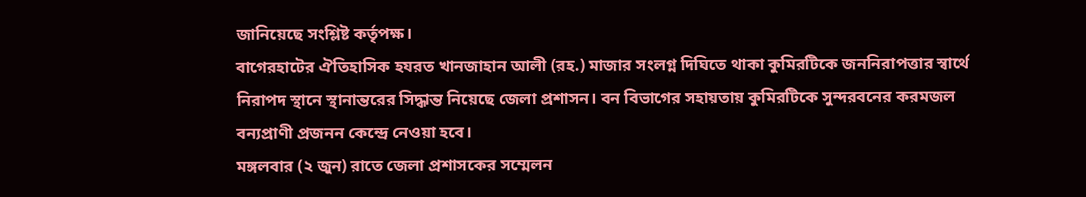জানিয়েছে সংশ্লিষ্ট কর্তৃপক্ষ।
বাগেরহাটের ঐতিহাসিক হযরত খানজাহান আলী (রহ.) মাজার সংলগ্ন দিঘিতে থাকা কুমিরটিকে জননিরাপত্তার স্বার্থে নিরাপদ স্থানে স্থানান্তরের সিদ্ধান্ত নিয়েছে জেলা প্রশাসন। বন বিভাগের সহায়তায় কুমিরটিকে সুন্দরবনের করমজল বন্যপ্রাণী প্রজনন কেন্দ্রে নেওয়া হবে।
মঙ্গলবার (২ জুন) রাতে জেলা প্রশাসকের সম্মেলন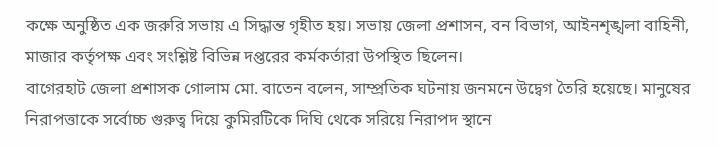কক্ষে অনুষ্ঠিত এক জরুরি সভায় এ সিদ্ধান্ত গৃহীত হয়। সভায় জেলা প্রশাসন, বন বিভাগ, আইনশৃঙ্খলা বাহিনী, মাজার কর্তৃপক্ষ এবং সংশ্লিষ্ট বিভিন্ন দপ্তরের কর্মকর্তারা উপস্থিত ছিলেন।
বাগেরহাট জেলা প্রশাসক গোলাম মো. বাতেন বলেন, সাম্প্রতিক ঘটনায় জনমনে উদ্বেগ তৈরি হয়েছে। মানুষের নিরাপত্তাকে সর্বোচ্চ গুরুত্ব দিয়ে কুমিরটিকে দিঘি থেকে সরিয়ে নিরাপদ স্থানে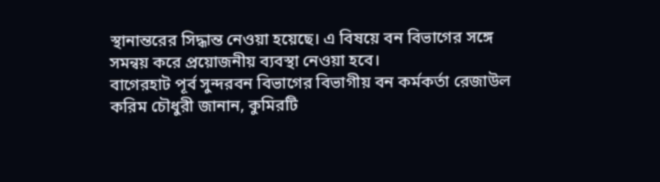স্থানান্তরের সিদ্ধান্ত নেওয়া হয়েছে। এ বিষয়ে বন বিভাগের সঙ্গে সমন্বয় করে প্রয়োজনীয় ব্যবস্থা নেওয়া হবে।
বাগেরহাট পূর্ব সুন্দরবন বিভাগের বিভাগীয় বন কর্মকর্তা রেজাউল করিম চৌধুরী জানান, কুমিরটি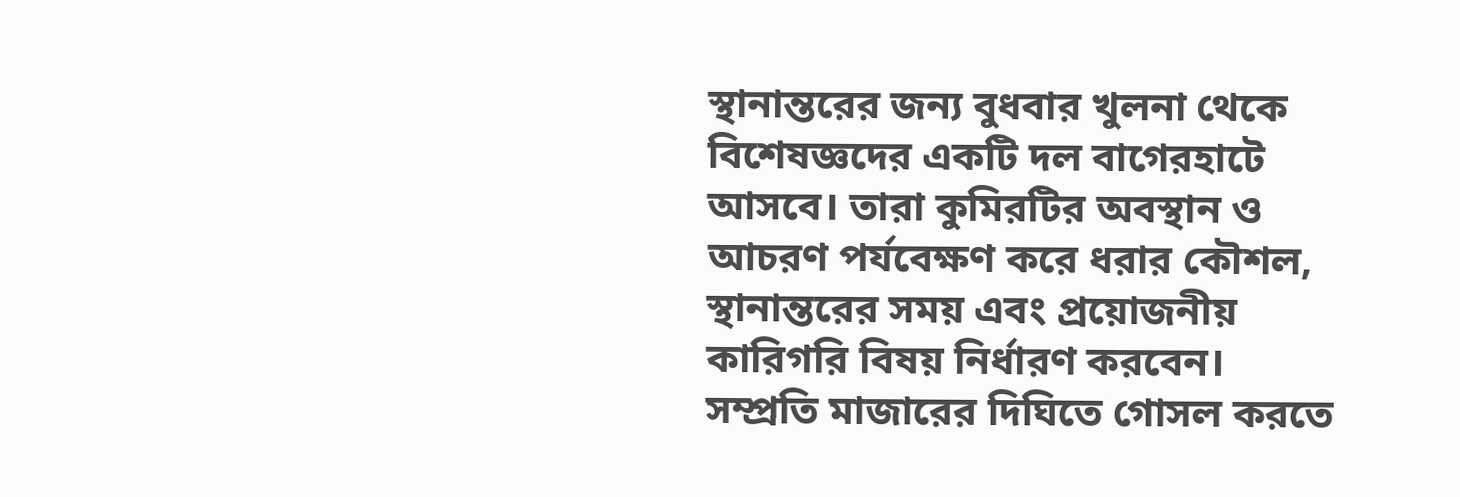স্থানান্তরের জন্য বুধবার খুলনা থেকে বিশেষজ্ঞদের একটি দল বাগেরহাটে আসবে। তারা কুমিরটির অবস্থান ও আচরণ পর্যবেক্ষণ করে ধরার কৌশল, স্থানান্তরের সময় এবং প্রয়োজনীয় কারিগরি বিষয় নির্ধারণ করবেন।
সম্প্রতি মাজারের দিঘিতে গোসল করতে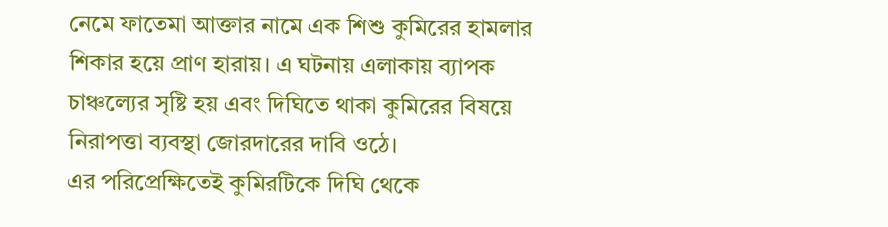নেমে ফাতেমা আক্তার নামে এক শিশু কুমিরের হামলার শিকার হয়ে প্রাণ হারায়। এ ঘটনায় এলাকায় ব্যাপক চাঞ্চল্যের সৃষ্টি হয় এবং দিঘিতে থাকা কুমিরের বিষয়ে নিরাপত্তা ব্যবস্থা জোরদারের দাবি ওঠে।
এর পরিপ্রেক্ষিতেই কুমিরটিকে দিঘি থেকে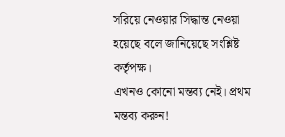সরিয়ে নেওয়ার সিদ্ধান্ত নেওয়া হয়েছে বলে জানিয়েছে সংশ্লিষ্ট কর্তৃপক্ষ।
এখনও কোনো মন্তব্য নেই। প্রথম মন্তব্য করুন!